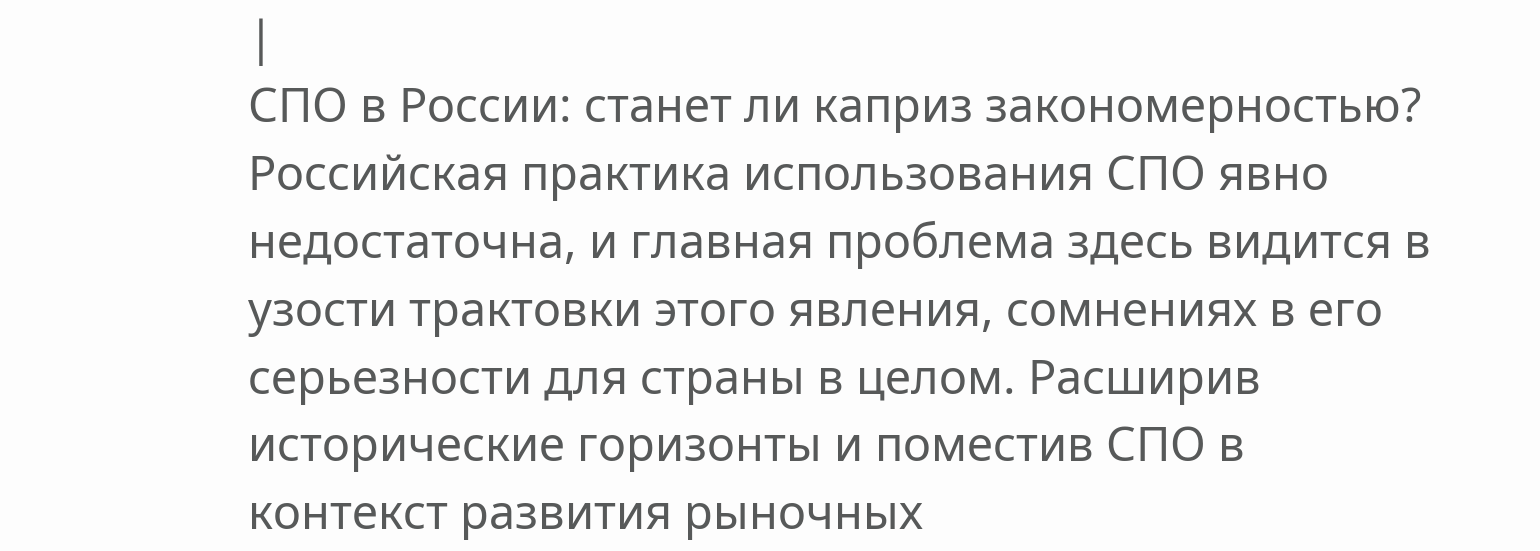|
СПО в России: станет ли каприз закономерностью?
Российская практика использования СПО явно недостаточна, и главная проблема здесь видится в узости трактовки этого явления, сомнениях в его серьезности для страны в целом. Расширив исторические горизонты и поместив СПО в контекст развития рыночных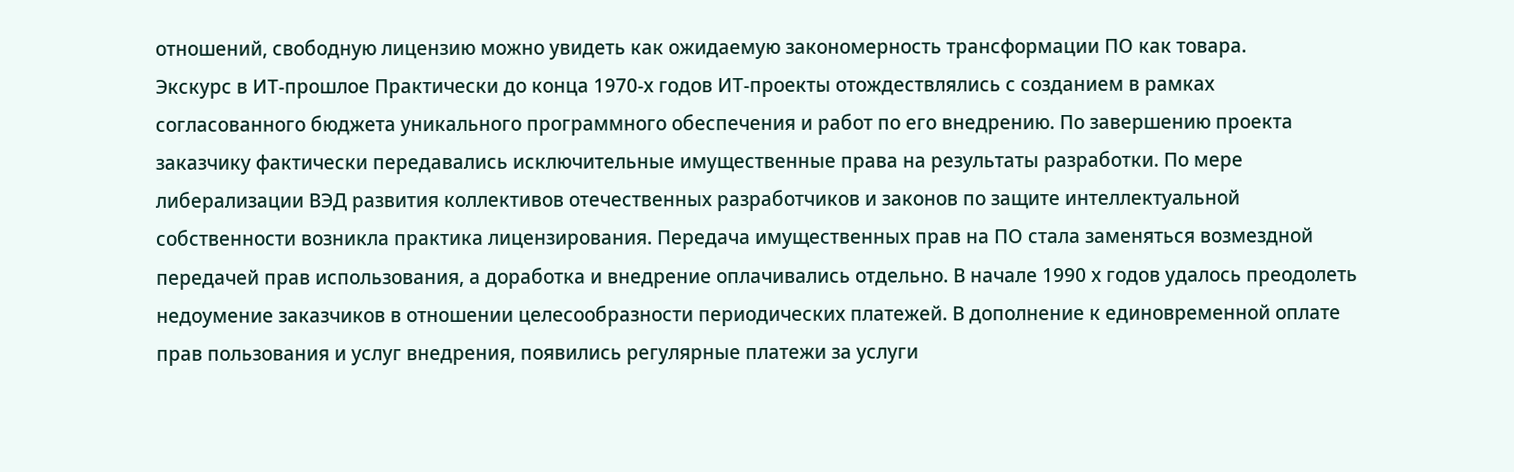отношений, свободную лицензию можно увидеть как ожидаемую закономерность трансформации ПО как товара.
Экскурс в ИТ-прошлое Практически до конца 1970-х годов ИТ-проекты отождествлялись с созданием в рамках согласованного бюджета уникального программного обеспечения и работ по его внедрению. По завершению проекта заказчику фактически передавались исключительные имущественные права на результаты разработки. По мере либерализации ВЭД развития коллективов отечественных разработчиков и законов по защите интеллектуальной собственности возникла практика лицензирования. Передача имущественных прав на ПО стала заменяться возмездной передачей прав использования, а доработка и внедрение оплачивались отдельно. В начале 1990 х годов удалось преодолеть недоумение заказчиков в отношении целесообразности периодических платежей. В дополнение к единовременной оплате прав пользования и услуг внедрения, появились регулярные платежи за услуги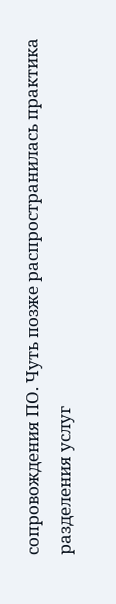сопровождения ПО. Чуть позже распространилась практика разделения услуг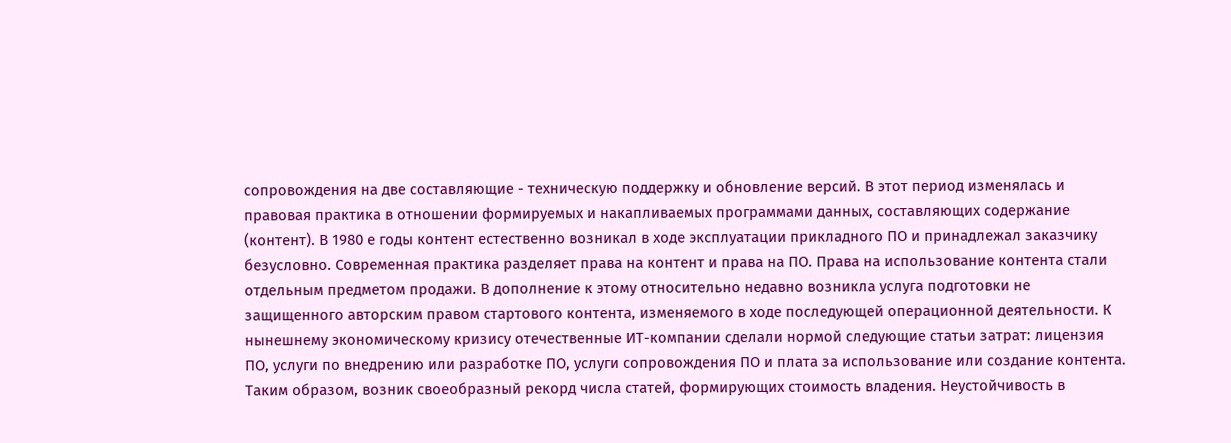сопровождения на две составляющие - техническую поддержку и обновление версий. В этот период изменялась и правовая практика в отношении формируемых и накапливаемых программами данных, составляющих содержание (контент). В 1980 е годы контент естественно возникал в ходе эксплуатации прикладного ПО и принадлежал заказчику безусловно. Современная практика разделяет права на контент и права на ПО. Права на использование контента стали отдельным предметом продажи. В дополнение к этому относительно недавно возникла услуга подготовки не защищенного авторским правом стартового контента, изменяемого в ходе последующей операционной деятельности. К нынешнему экономическому кризису отечественные ИТ-компании сделали нормой следующие статьи затрат: лицензия ПО, услуги по внедрению или разработке ПО, услуги сопровождения ПО и плата за использование или создание контента. Таким образом, возник своеобразный рекорд числа статей, формирующих стоимость владения. Неустойчивость в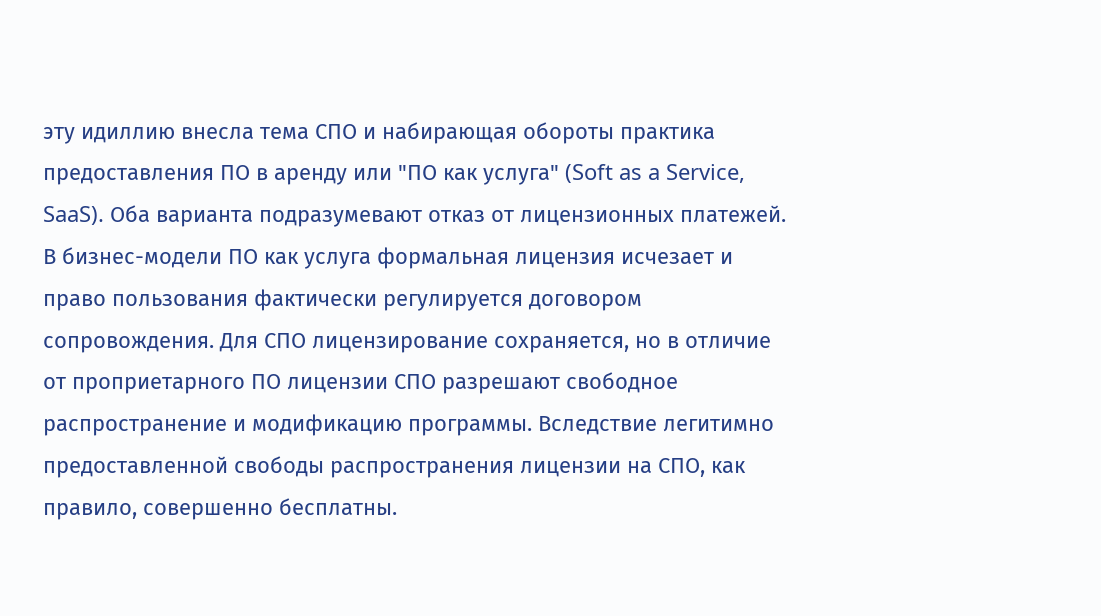эту идиллию внесла тема СПО и набирающая обороты практика предоставления ПО в аренду или "ПО как услуга" (Soft as a Service, SaaS). Оба варианта подразумевают отказ от лицензионных платежей. В бизнес-модели ПО как услуга формальная лицензия исчезает и право пользования фактически регулируется договором сопровождения. Для СПО лицензирование сохраняется, но в отличие от проприетарного ПО лицензии СПО разрешают свободное распространение и модификацию программы. Вследствие легитимно предоставленной свободы распространения лицензии на СПО, как правило, совершенно бесплатны.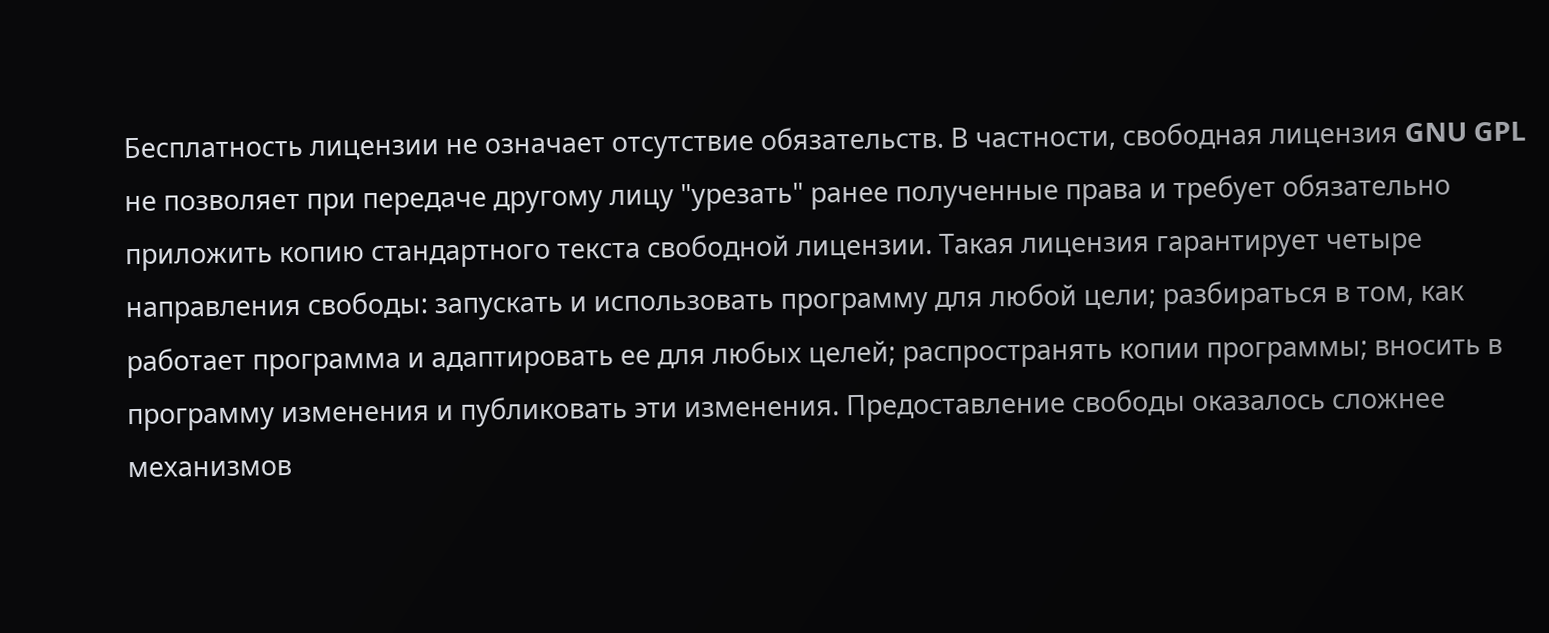Бесплатность лицензии не означает отсутствие обязательств. В частности, свободная лицензия GNU GPL не позволяет при передаче другому лицу "урезать" ранее полученные права и требует обязательно приложить копию стандартного текста свободной лицензии. Такая лицензия гарантирует четыре направления свободы: запускать и использовать программу для любой цели; разбираться в том, как работает программа и адаптировать ее для любых целей; распространять копии программы; вносить в программу изменения и публиковать эти изменения. Предоставление свободы оказалось сложнее механизмов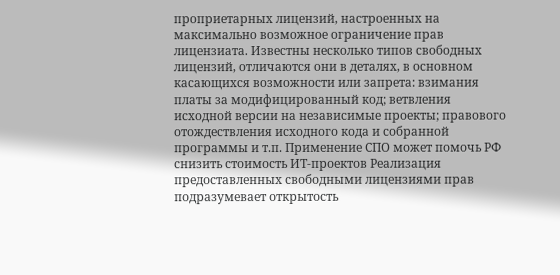проприетарных лицензий, настроенных на максимально возможное ограничение прав лицензиата. Известны несколько типов свободных лицензий, отличаются они в деталях, в основном касающихся возможности или запрета: взимания платы за модифицированный код; ветвления исходной версии на независимые проекты; правового отождествления исходного кода и собранной программы и т.п. Применение СПО может помочь РФ снизить стоимость ИТ-проектов Реализация предоставленных свободными лицензиями прав подразумевает открытость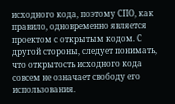исходного кода, поэтому СПО, как правило, одновременно является проектом с открытым кодом. С другой стороны, следует понимать, что открытость исходного кода совсем не означает свободу его использования.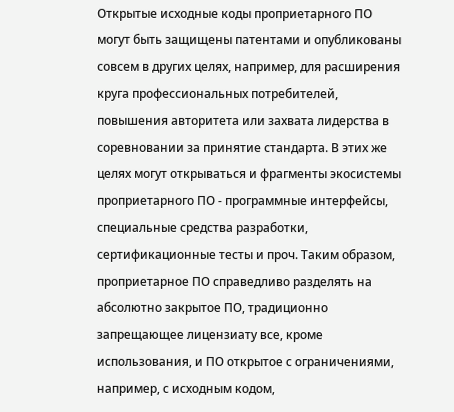Открытые исходные коды проприетарного ПО могут быть защищены патентами и опубликованы совсем в других целях, например, для расширения круга профессиональных потребителей, повышения авторитета или захвата лидерства в соревновании за принятие стандарта. В этих же целях могут открываться и фрагменты экосистемы проприетарного ПО - программные интерфейсы, специальные средства разработки, сертификационные тесты и проч. Таким образом, проприетарное ПО справедливо разделять на абсолютно закрытое ПО, традиционно запрещающее лицензиату все, кроме использования, и ПО открытое с ограничениями, например, с исходным кодом,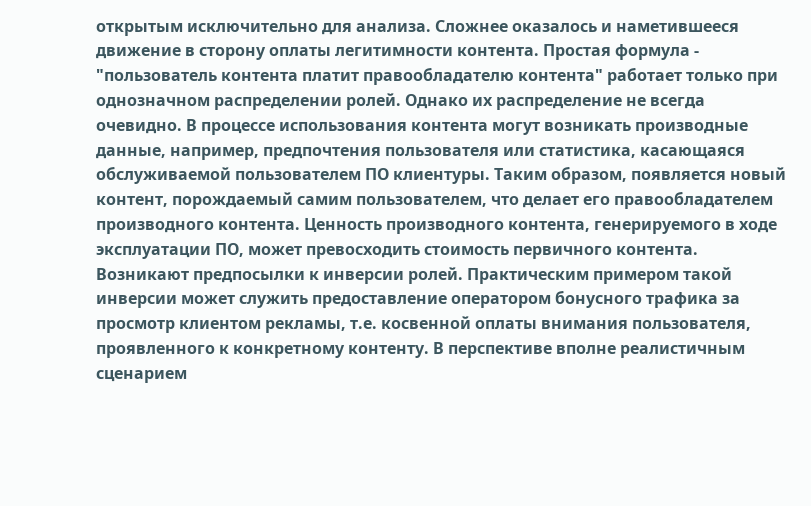открытым исключительно для анализа. Сложнее оказалось и наметившееся движение в сторону оплаты легитимности контента. Простая формула - "пользователь контента платит правообладателю контента" работает только при однозначном распределении ролей. Однако их распределение не всегда очевидно. В процессе использования контента могут возникать производные данные, например, предпочтения пользователя или статистика, касающаяся обслуживаемой пользователем ПО клиентуры. Таким образом, появляется новый контент, порождаемый самим пользователем, что делает его правообладателем производного контента. Ценность производного контента, генерируемого в ходе эксплуатации ПО, может превосходить стоимость первичного контента. Возникают предпосылки к инверсии ролей. Практическим примером такой инверсии может служить предоставление оператором бонусного трафика за просмотр клиентом рекламы, т.е. косвенной оплаты внимания пользователя, проявленного к конкретному контенту. В перспективе вполне реалистичным сценарием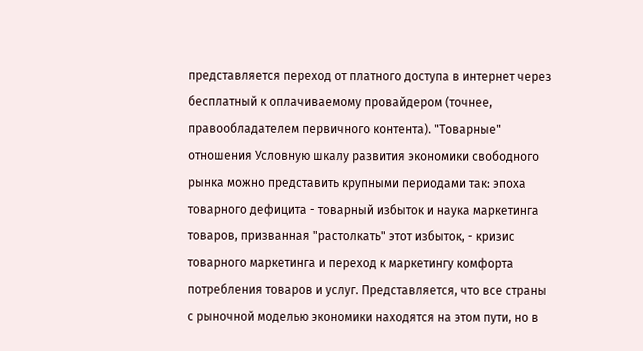представляется переход от платного доступа в интернет через бесплатный к оплачиваемому провайдером (точнее, правообладателем первичного контента). "Товарные" отношения Условную шкалу развития экономики свободного рынка можно представить крупными периодами так: эпоха товарного дефицита - товарный избыток и наука маркетинга товаров, призванная "растолкать" этот избыток, - кризис товарного маркетинга и переход к маркетингу комфорта потребления товаров и услуг. Представляется, что все страны с рыночной моделью экономики находятся на этом пути, но в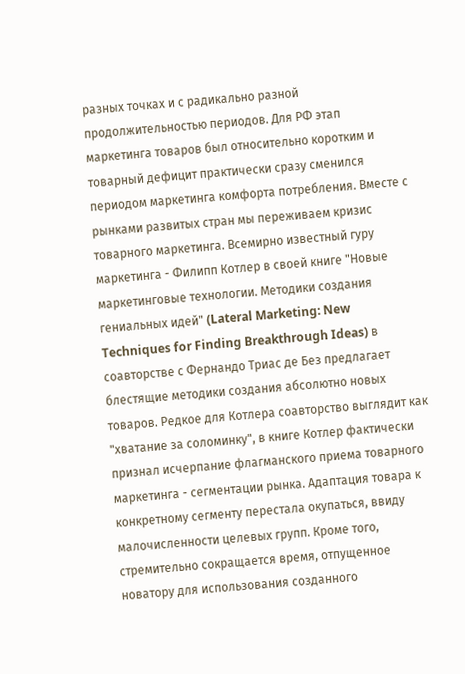разных точках и с радикально разной продолжительностью периодов. Для РФ этап маркетинга товаров был относительно коротким и товарный дефицит практически сразу сменился периодом маркетинга комфорта потребления. Вместе с рынками развитых стран мы переживаем кризис товарного маркетинга. Всемирно известный гуру маркетинга - Филипп Котлер в своей книге "Новые маркетинговые технологии. Методики создания гениальных идей" (Lateral Marketing: New Techniques for Finding Breakthrough Ideas) в соавторстве с Фернандо Триас де Без предлагает блестящие методики создания абсолютно новых товаров. Редкое для Котлера соавторство выглядит как "хватание за соломинку", в книге Котлер фактически признал исчерпание флагманского приема товарного маркетинга - сегментации рынка. Адаптация товара к конкретному сегменту перестала окупаться, ввиду малочисленности целевых групп. Кроме того, стремительно сокращается время, отпущенное новатору для использования созданного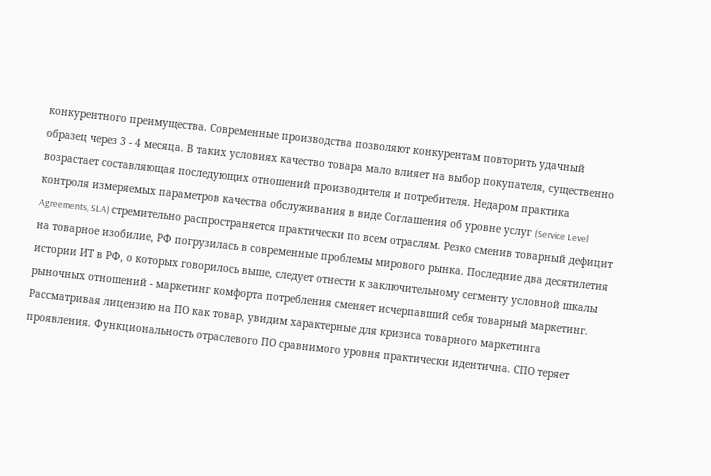конкурентного преимущества. Современные производства позволяют конкурентам повторить удачный образец через 3 - 4 месяца. В таких условиях качество товара мало влияет на выбор покупателя, существенно возрастает составляющая последующих отношений производителя и потребителя. Недаром практика контроля измеряемых параметров качества обслуживания в виде Соглашения об уровне услуг (Service Level Agreements, SLA) стремительно распространяется практически по всем отраслям. Резко сменив товарный дефицит на товарное изобилие, РФ погрузилась в современные проблемы мирового рынка. Последние два десятилетия истории ИТ в РФ, о которых говорилось выше, следует отнести к заключительному сегменту условной шкалы рыночных отношений - маркетинг комфорта потребления сменяет исчерпавший себя товарный маркетинг. Рассматривая лицензию на ПО как товар, увидим характерные для кризиса товарного маркетинга проявления. Функциональность отраслевого ПО сравнимого уровня практически идентична. СПО теряет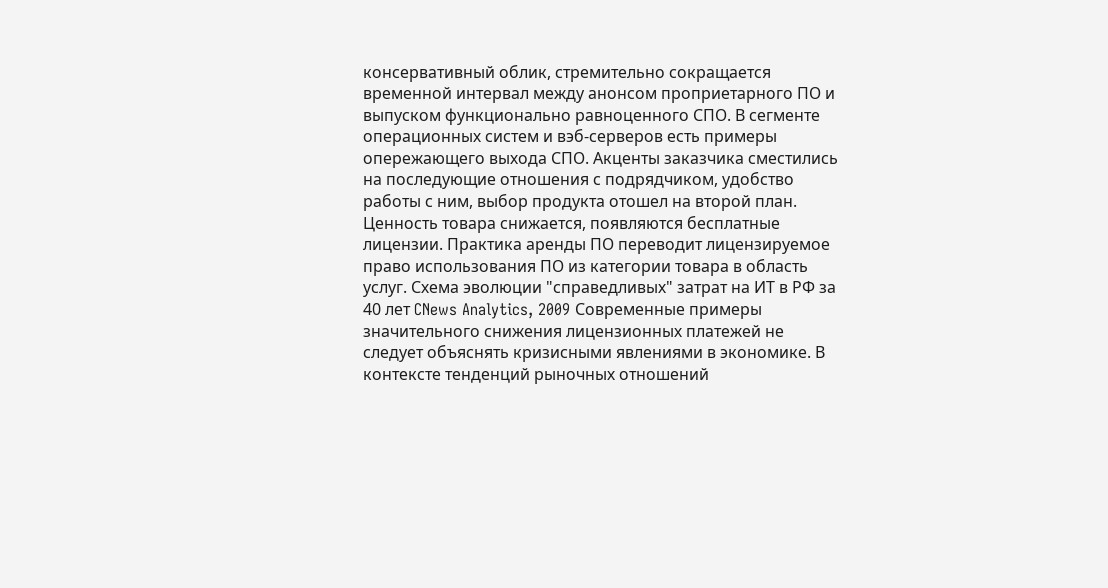консервативный облик, стремительно сокращается временной интервал между анонсом проприетарного ПО и выпуском функционально равноценного СПО. В сегменте операционных систем и вэб-серверов есть примеры опережающего выхода СПО. Акценты заказчика сместились на последующие отношения с подрядчиком, удобство работы с ним, выбор продукта отошел на второй план. Ценность товара снижается, появляются бесплатные лицензии. Практика аренды ПО переводит лицензируемое право использования ПО из категории товара в область услуг. Схема эволюции "справедливых" затрат на ИТ в РФ за 40 лет CNews Analytics, 2009 Современные примеры значительного снижения лицензионных платежей не следует объяснять кризисными явлениями в экономике. В контексте тенденций рыночных отношений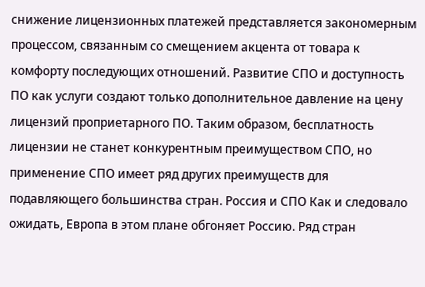снижение лицензионных платежей представляется закономерным процессом, связанным со смещением акцента от товара к комфорту последующих отношений. Развитие СПО и доступность ПО как услуги создают только дополнительное давление на цену лицензий проприетарного ПО. Таким образом, бесплатность лицензии не станет конкурентным преимуществом СПО, но применение СПО имеет ряд других преимуществ для подавляющего большинства стран. Россия и СПО Как и следовало ожидать, Европа в этом плане обгоняет Россию. Ряд стран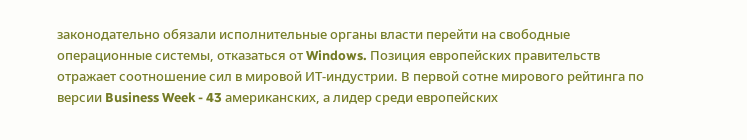законодательно обязали исполнительные органы власти перейти на свободные операционные системы, отказаться от Windows. Позиция европейских правительств отражает соотношение сил в мировой ИТ-индустрии. В первой сотне мирового рейтинга по версии Business Week - 43 американских, а лидер среди европейских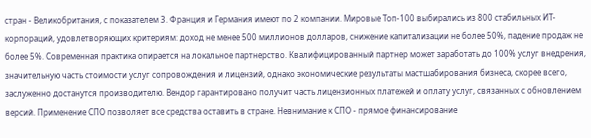стран - Великобритания, с показателем 3. Франция и Германия имеют по 2 компании. Мировые Топ-100 выбирались из 800 стабильных ИТ-корпораций, удовлетворяющих критериям: доход не менее 500 миллионов долларов, снижение капитализации не более 50%, падение продаж не более 5%. Современная практика опирается на локальное партнерство. Квалифицированный партнер может заработать до 100% услуг внедрения, значительную часть стоимости услуг сопровождения и лицензий, однако экономические результаты мастшабирования бизнеса, скорее всего, заслуженно достанутся производителю. Вендор гарантировано получит часть лицензионных платежей и оплату услуг, связанных с обновлением версий. Применение СПО позволяет все средства оставить в стране. Невнимание к СПО - прямое финансирование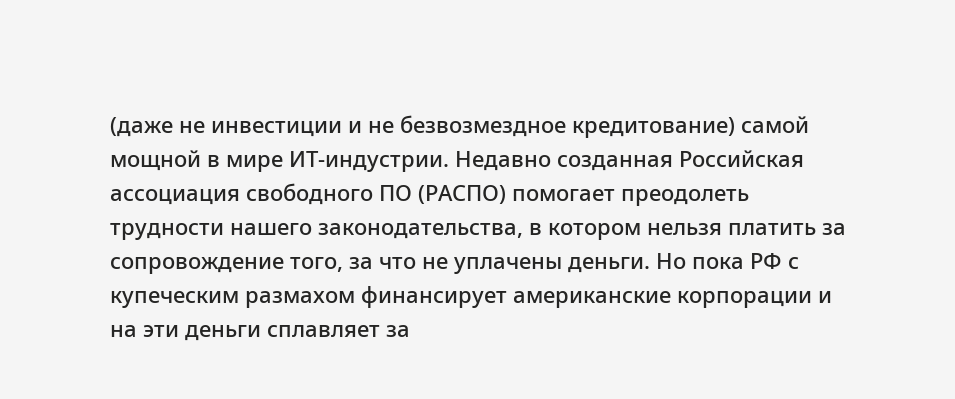(даже не инвестиции и не безвозмездное кредитование) самой мощной в мире ИТ-индустрии. Недавно созданная Российская ассоциация свободного ПО (РАСПО) помогает преодолеть трудности нашего законодательства, в котором нельзя платить за сопровождение того, за что не уплачены деньги. Но пока РФ с купеческим размахом финансирует американские корпорации и на эти деньги сплавляет за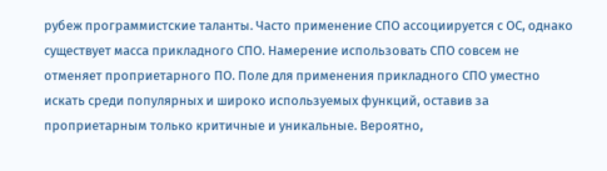рубеж программистские таланты. Часто применение СПО ассоциируется с ОС, однако существует масса прикладного СПО. Намерение использовать СПО совсем не отменяет проприетарного ПО. Поле для применения прикладного СПО уместно искать среди популярных и широко используемых функций, оставив за проприетарным только критичные и уникальные. Вероятно,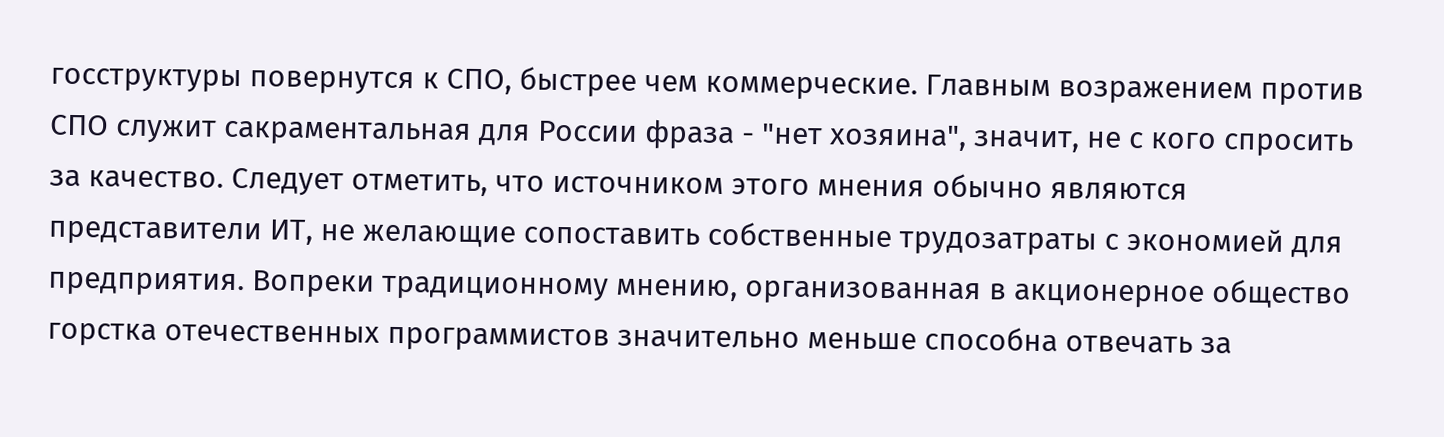госструктуры повернутся к СПО, быстрее чем коммерческие. Главным возражением против СПО служит сакраментальная для России фраза - "нет хозяина", значит, не с кого спросить за качество. Следует отметить, что источником этого мнения обычно являются представители ИТ, не желающие сопоставить собственные трудозатраты с экономией для предприятия. Вопреки традиционному мнению, организованная в акционерное общество горстка отечественных программистов значительно меньше способна отвечать за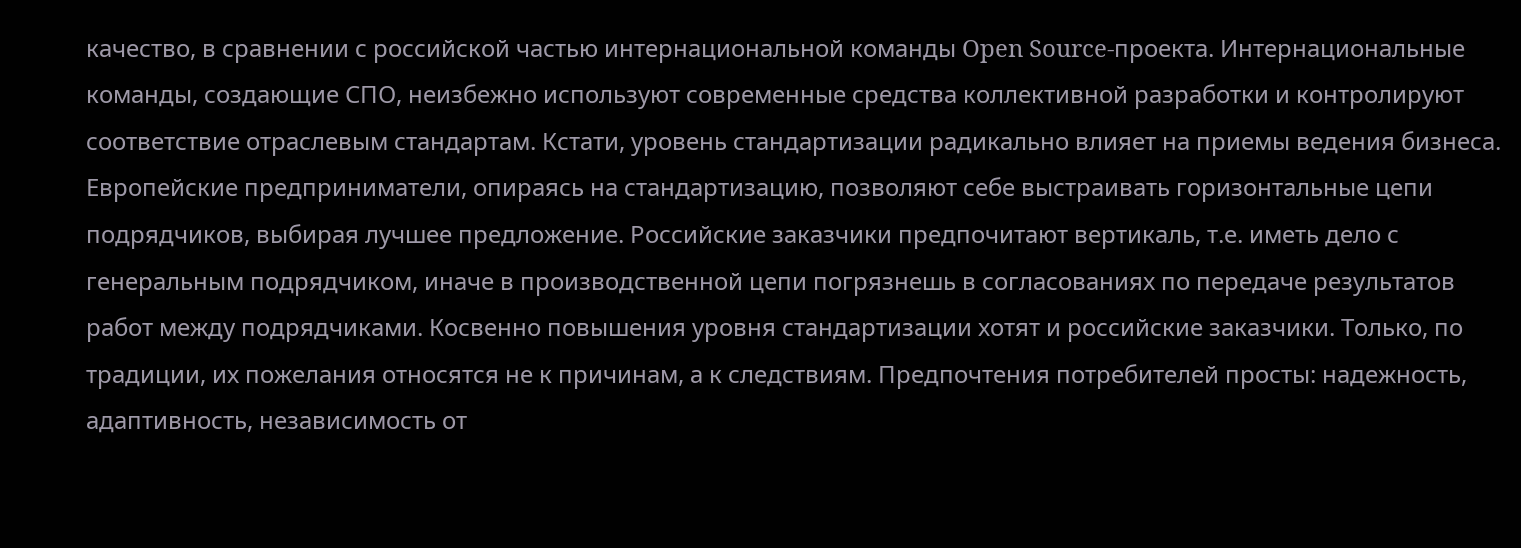качество, в сравнении с российской частью интернациональной команды Open Source-проекта. Интернациональные команды, создающие СПО, неизбежно используют современные средства коллективной разработки и контролируют соответствие отраслевым стандартам. Кстати, уровень стандартизации радикально влияет на приемы ведения бизнеса. Европейские предприниматели, опираясь на стандартизацию, позволяют себе выстраивать горизонтальные цепи подрядчиков, выбирая лучшее предложение. Российские заказчики предпочитают вертикаль, т.е. иметь дело с генеральным подрядчиком, иначе в производственной цепи погрязнешь в согласованиях по передаче результатов работ между подрядчиками. Косвенно повышения уровня стандартизации хотят и российские заказчики. Только, по традиции, их пожелания относятся не к причинам, а к следствиям. Предпочтения потребителей просты: надежность, адаптивность, независимость от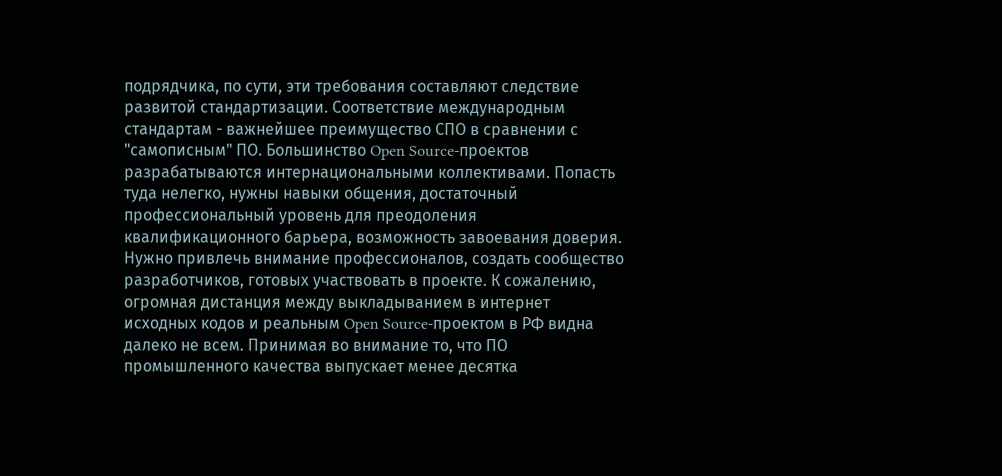подрядчика, по сути, эти требования составляют следствие развитой стандартизации. Соответствие международным стандартам - важнейшее преимущество СПО в сравнении с "самописным" ПО. Большинство Open Source-проектов разрабатываются интернациональными коллективами. Попасть туда нелегко, нужны навыки общения, достаточный профессиональный уровень для преодоления квалификационного барьера, возможность завоевания доверия. Нужно привлечь внимание профессионалов, создать сообщество разработчиков, готовых участвовать в проекте. К сожалению, огромная дистанция между выкладыванием в интернет исходных кодов и реальным Open Source-проектом в РФ видна далеко не всем. Принимая во внимание то, что ПО промышленного качества выпускает менее десятка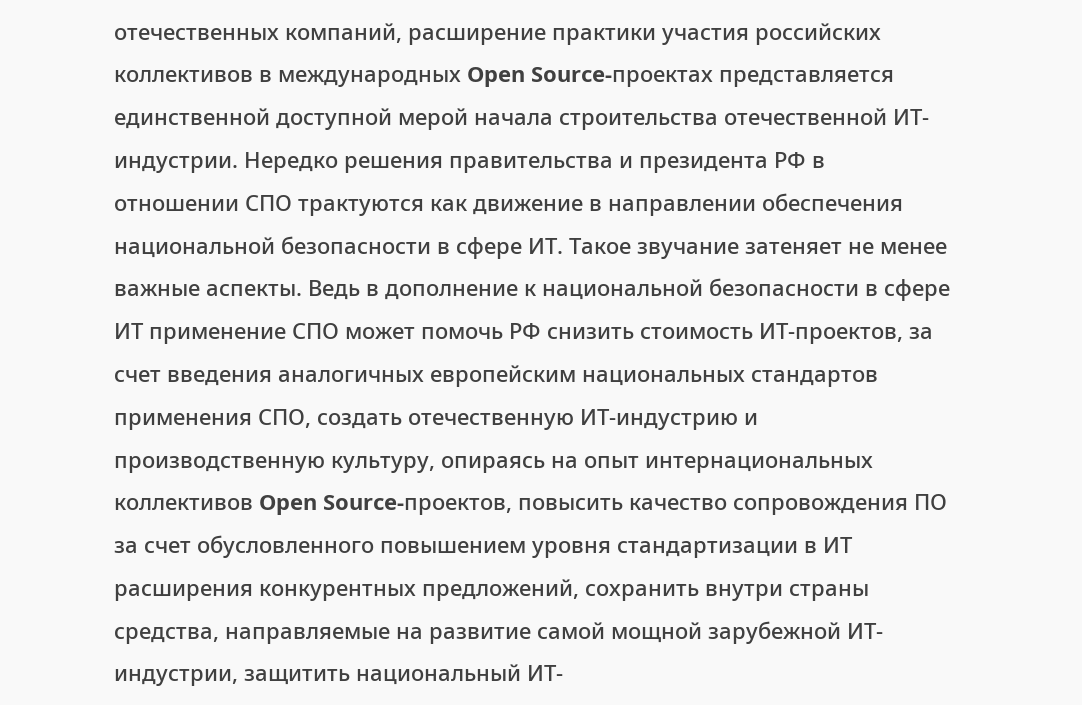отечественных компаний, расширение практики участия российских коллективов в международных Open Source-проектах представляется единственной доступной мерой начала строительства отечественной ИТ-индустрии. Нередко решения правительства и президента РФ в отношении СПО трактуются как движение в направлении обеспечения национальной безопасности в сфере ИТ. Такое звучание затеняет не менее важные аспекты. Ведь в дополнение к национальной безопасности в сфере ИТ применение СПО может помочь РФ снизить стоимость ИТ-проектов, за счет введения аналогичных европейским национальных стандартов применения СПО, создать отечественную ИТ-индустрию и производственную культуру, опираясь на опыт интернациональных коллективов Open Source-проектов, повысить качество сопровождения ПО за счет обусловленного повышением уровня стандартизации в ИТ расширения конкурентных предложений, сохранить внутри страны средства, направляемые на развитие самой мощной зарубежной ИТ-индустрии, защитить национальный ИТ-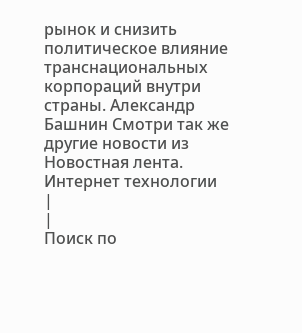рынок и снизить политическое влияние транснациональных корпораций внутри страны. Александр Башнин Смотри так же другие новости из Новостная лента. Интернет технологии
|
|
Поиск по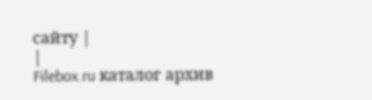сайту |
|
Filebox.ru каталог архив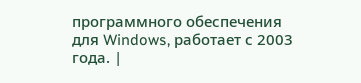программного обеспечения для Windows, работает с 2003 года. |